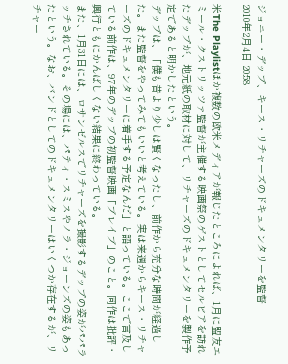ジョニー・デップ、キース・リチャーズのドキュメンタリーを監督
2010年2月4日 20:58

米The Playlistほか複数の欧米メディアが報じたところによれば、1月に盟友エミール・クストリッツァ監督が主催する映画祭のゲストとしてセルビアを訪れたデップが、地元紙の取材に対して、リチャーズのドキュメンタリーを製作予定であると明かしたという。
デップは、「僕も昔より少しは賢くなったし、前作から充分な時間が経過した。また監督をやってみてもいいと考えている。実は来週からキース・リチャーズのドキュメンタリーに着手する予定なんだ」と語っている。ここで言及している前作は、97年のデップの初監督映画「ブレイブ」のこと。同作は批評・興行ともにかんばしくない結果に終わっている。
また、1月31日には、ロサンゼルスでリチャーズを撮影するデップの姿がパパラッチされている。その場には、パティ・スミスやノラ・ジョーンズの姿もあったという。なお、バンドとしてのドキュメンタリーはいくつか存在するが、リチャー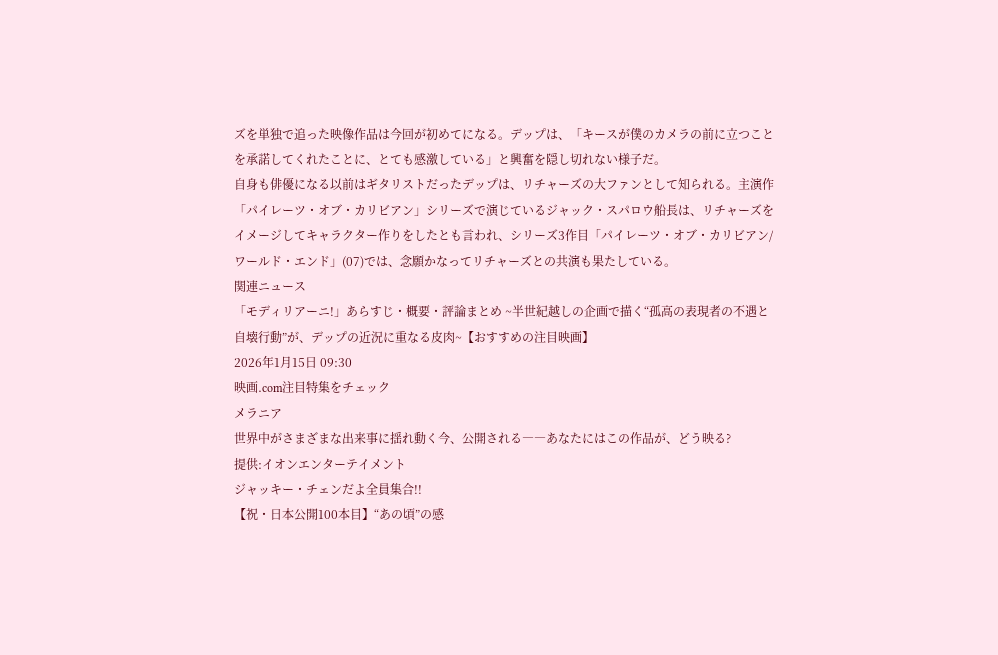ズを単独で追った映像作品は今回が初めてになる。デップは、「キースが僕のカメラの前に立つことを承諾してくれたことに、とても感激している」と興奮を隠し切れない様子だ。
自身も俳優になる以前はギタリストだったデップは、リチャーズの大ファンとして知られる。主演作「パイレーツ・オブ・カリビアン」シリーズで演じているジャック・スパロウ船長は、リチャーズをイメージしてキャラクター作りをしたとも言われ、シリーズ3作目「パイレーツ・オブ・カリビアン/ワールド・エンド」(07)では、念願かなってリチャーズとの共演も果たしている。
関連ニュース
「モディリアーニ!」あらすじ・概要・評論まとめ ~半世紀越しの企画で描く“孤高の表現者の不遇と自壊行動”が、デップの近況に重なる皮肉~【おすすめの注目映画】
2026年1月15日 09:30
映画.com注目特集をチェック
メラニア
世界中がさまざまな出来事に揺れ動く今、公開される――あなたにはこの作品が、どう映る?
提供:イオンエンターテイメント
ジャッキー・チェンだよ全員集合!!
【祝・日本公開100本目】“あの頃”の感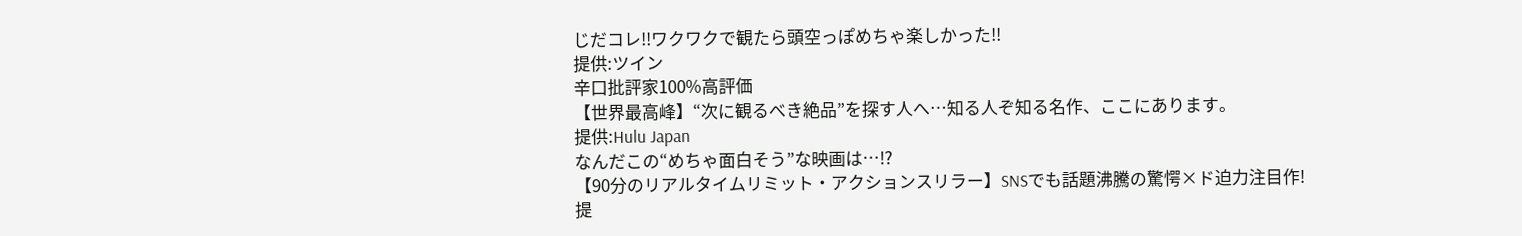じだコレ!!ワクワクで観たら頭空っぽめちゃ楽しかった!!
提供:ツイン
辛口批評家100%高評価
【世界最高峰】“次に観るべき絶品”を探す人へ…知る人ぞ知る名作、ここにあります。
提供:Hulu Japan
なんだこの“めちゃ面白そう”な映画は…!?
【90分のリアルタイムリミット・アクションスリラー】SNSでも話題沸騰の驚愕×ド迫力注目作!
提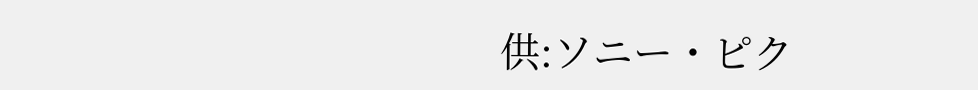供:ソニー・ピク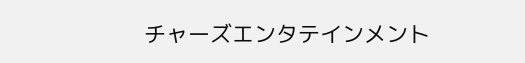チャーズエンタテインメント